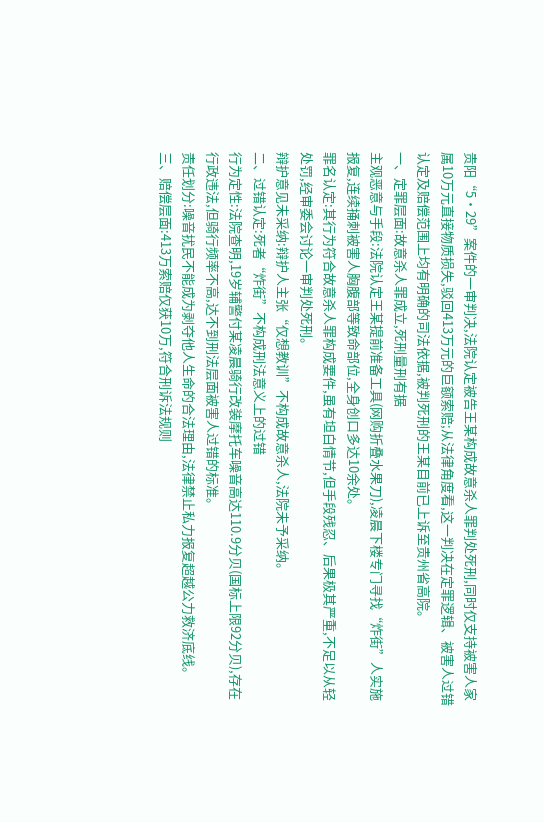贵阳“5·29”案件的一审判决,法院认定被告王某构成故意杀人罪判处死刑,同时仅支持被害人家属10万元直接物质损失,驳回413万元的巨额索赔;从法律角度看,这一判决在定罪逻辑、被害人过错认定及赔偿范围上均有明确的司法依据,被判死刑的王某目前已上诉至贵州省高院。
一、定罪层面:故意杀人罪成立,死刑量刑有据
主观恶意与手段:法院认定王某提前准备工具(网购折叠水果刀),凌晨下楼专门寻找“炸街”人实施报复,连续捅刺被害人胸腹部等致命部位,全身创口多达10余处。
罪名认定:其行为符合故意杀人罪构成要件,虽有坦白情节,但手段残忍、后果极其严重,不足以从轻处罚,经审委会讨论一审判处死刑。
辩护意见未采纳:辩护人主张“仅想教训”不构成故意杀人,法院未予采纳。
二、过错认定:死者“炸街”不构成刑法意义上的过错
行为定性:法院查明,19岁辅警付某凌晨骑行改装摩托车噪音高达110.9分贝(国标上限92分贝),存在行政违法,但骑行频率不高,达不到刑法层面被害人过错的标准。
责任划分:噪音扰民不能成为剥夺他人生命的合法理由,法律禁止私力报复超越公力救济底线。
三、赔偿层面:413万索赔仅获10万,符合刑诉法规则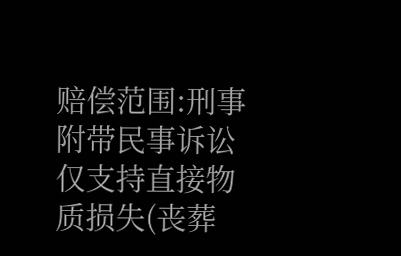赔偿范围:刑事附带民事诉讼仅支持直接物质损失(丧葬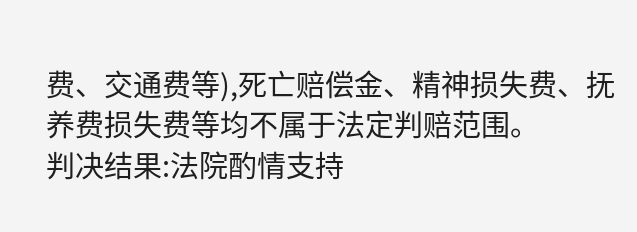费、交通费等),死亡赔偿金、精神损失费、抚养费损失费等均不属于法定判赔范围。
判决结果:法院酌情支持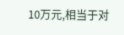10万元,相当于对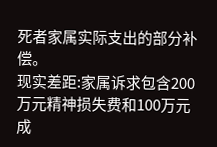死者家属实际支出的部分补偿。
现实差距:家属诉求包含200万元精神损失费和100万元成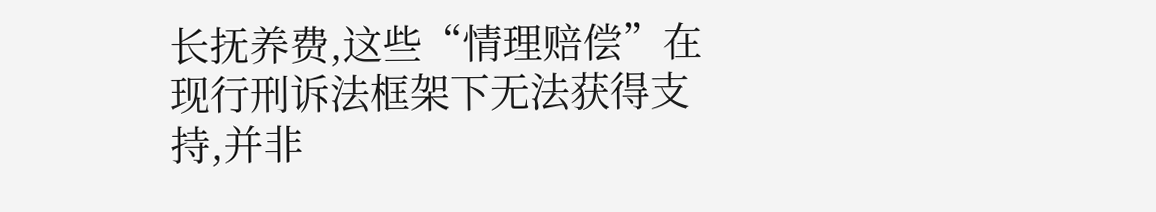长抚养费,这些“情理赔偿”在现行刑诉法框架下无法获得支持,并非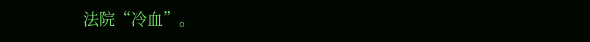法院“冷血”。